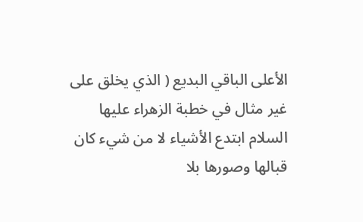الأعلى الباقي البديع ( الذي يخلق على غير مثال في خطبة الزهراء عليها السلام ابتدع الأشياء لا من شيء كان قبالها وصورها بلا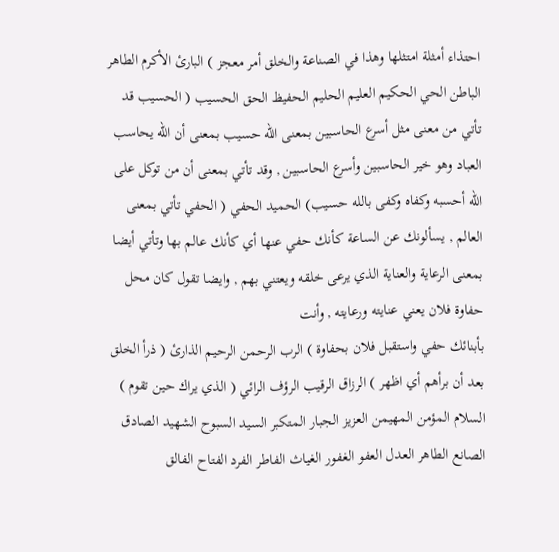احتذاء أمثلة امتثلها وهذا في الصناعة والخلق أمر معجز ) البارئ الأكرم الطاهر الباطن الحي الحكيم العليم الحليم الحفيظ الحق الحسيب ( الحسيب قد تأتي من معنى مثل أسرع الحاسبين بمعنى الله حسيب بمعنى أن الله يحاسب العباد وهو خير الحاسبين وأسرع الحاسبين , وقد تأتي بمعنى أن من توكل على الله أحسبه وكفاه وكفى بالله حسيب) الحميد الحفي ( الحفي تأتي بمعنى العالم , يسألونك عن الساعة كأنك حفي عنها أي كأنك عالم بها وتأتي أيضا بمعنى الرعاية والعناية الذي يرعى خلقه ويعتني بهم , وايضا تقول كان محل حفاوة فلان يعني عنايته ورعايته , وأنت
بأبنائك حفي واستقبل فلان بحفاوة ) الرب الرحمن الرحيم الذارئ ( ذرأ الخلق بعد أن برأهم أي اظهر ) الرزاق الرقيب الرؤف الرائي ( الذي يراك حين تقوم ) السلام المؤمن المهيمن العزيز الجبار المتكبر السيد السبوح الشهيد الصادق الصانع الطاهر العدل العفو الغفور الغياث الفاطر الفرد الفتاح الفالق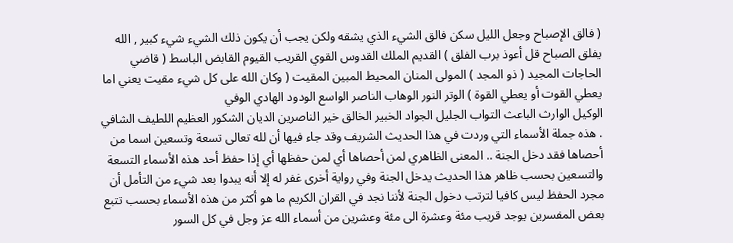( فالق الإصباح وجعل الليل سكن فالق الشيء الذي يشقه ولكن يجب أن يكون ذلك الشيء شيء كبير , الله يفلق الصباح قل أعوذ برب الفلق ) القديم الملك القدوس القوي القريب القيوم القابض الباسط ( قاضي الحاجات المجيد ( ذو المجد ) المولى المنان المحيط المبين المقيت ( وكان الله على كل شيء مقيت يعني اما يعطي القوت أو يعطي القوة ) الوتر النور الوهاب الناصر الواسع الودود الهادي الوفي
الوكيل الوارث الباعث التواب الجليل الجواد الخبير الخالق خير الناصرين الديان الشكور العظيم اللطيف الشافي . هذه جملة الأسماء التي وردت في هذا الحديث الشريف وقد جاء فيها أن لله تعالى تسعة وتسعين اسما من أحصاها فقد دخل الجنة .. المعنى الظاهري لمن أحصاها أي لمن حفظها أي إذا حفظ أحد هذه الأسماء التسعة والتسعين بحسب ظاهر هذا الحديث يدخل الجنة وفي رواية أخرى غفر له إلا أنه يبدوا بعد شيء من التأمل أن مجرد الحفظ ليس كافيا لترتب دخول الجنة لأننا نجد في القران الكريم ما هو أكثر من هذه الأسماء بحسب تتبع بعض المفسرين يوجد قريب مئة وعشرة الى مئة وعشرين من أسماء الله عز وجل في كل السور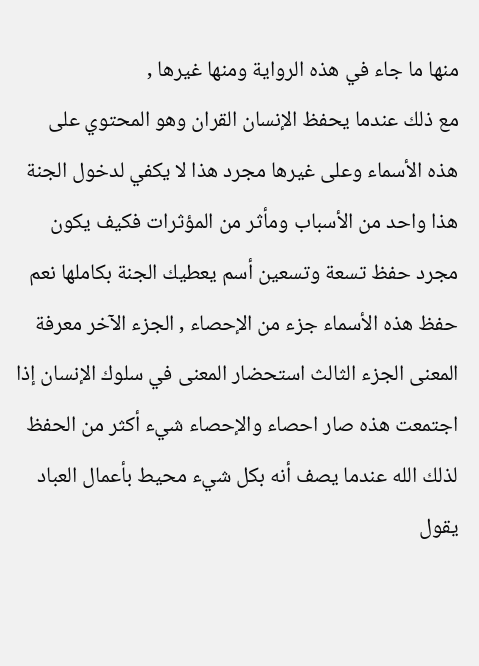منها ما جاء في هذه الرواية ومنها غيرها ,
مع ذلك عندما يحفظ الإنسان القران وهو المحتوي على هذه الأسماء وعلى غيرها مجرد هذا لا يكفي لدخول الجنة هذا واحد من الأسباب ومأثر من المؤثرات فكيف يكون مجرد حفظ تسعة وتسعين أسم يعطيك الجنة بكاملها نعم حفظ هذه الأسماء جزء من الإحصاء , الجزء الآخر معرفة المعنى الجزء الثالث استحضار المعنى في سلوك الإنسان إذا اجتمعت هذه صار احصاء والإحصاء شيء أكثر من الحفظ لذلك الله عندما يصف أنه بكل شيء محيط بأعمال العباد يقول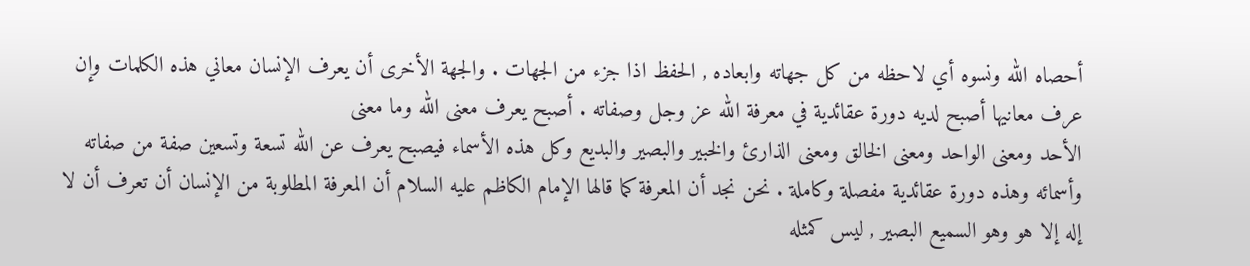أحصاه الله ونسوه أي لاحظه من كل جهاته وابعاده , الحفظ اذا جزء من الجهات . والجهة الأخرى أن يعرف الإنسان معاني هذه الكلمات وإن عرف معانيها أصبح لديه دورة عقائدية في معرفة الله عز وجل وصفاته . أصبح يعرف معنى الله وما معنى
الأحد ومعنى الواحد ومعنى الخالق ومعنى الذارئ والخبير والبصير والبديع وكل هذه الأسماء فيصبح يعرف عن الله تسعة وتسعين صفة من صفاته وأسمائه وهذه دورة عقائدية مفصلة وكاملة . نحن نجد أن المعرفة كما قالها الإمام الكاظم عليه السلام أن المعرفة المطلوبة من الإنسان أن تعرف أن لا إله إلا هو وهو السميع البصير , ليس كمثله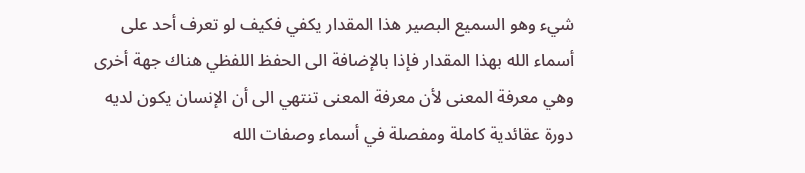شيء وهو السميع البصير هذا المقدار يكفي فكيف لو تعرف أحد على أسماء الله بهذا المقدار فإذا بالإضافة الى الحفظ اللفظي هناك جهة أخرى وهي معرفة المعنى لأن معرفة المعنى تنتهي الى أن الإنسان يكون لديه دورة عقائدية كاملة ومفصلة في أسماء وصفات الله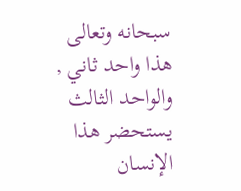سبحانه وتعالى هذا واحد ثاني , والواحد الثالث يستحضر هذا الإنسان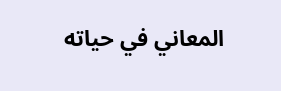المعاني في حياته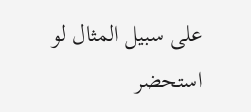على سبيل المثال لو استحضر